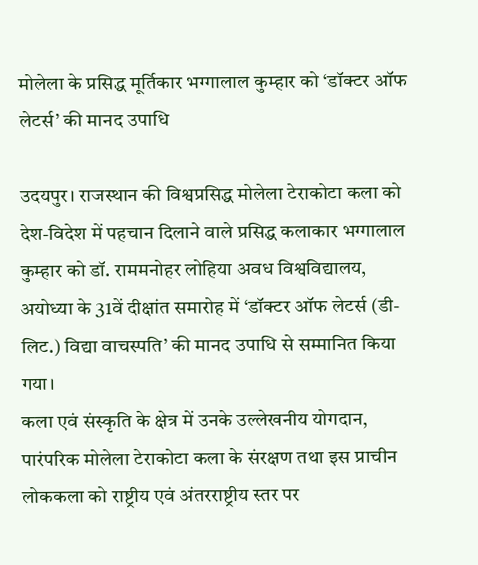मोलेला के प्रसिद्ध मूर्तिकार भग्गालाल कुम्हार को ‘डॉक्टर ऑफ लेटर्स’ की मानद उपाधि

उदयपुर। राजस्थान की विश्वप्रसिद्ध मोलेला टेराकोटा कला को देश-विदेश में पहचान दिलाने वाले प्रसिद्ध कलाकार भग्गालाल कुम्हार को डॉ. राममनोहर लोहिया अवध विश्वविद्यालय, अयोध्या के 31वें दीक्षांत समारोह में ‘डॉक्टर ऑफ लेटर्स (डी- लिट.) विद्या वाचस्पति’ की मानद उपाधि से सम्मानित किया गया।
कला एवं संस्कृति के क्षेत्र में उनके उल्लेखनीय योगदान, पारंपरिक मोलेला टेराकोटा कला के संरक्षण तथा इस प्राचीन लोककला को राष्ट्रीय एवं अंतरराष्ट्रीय स्तर पर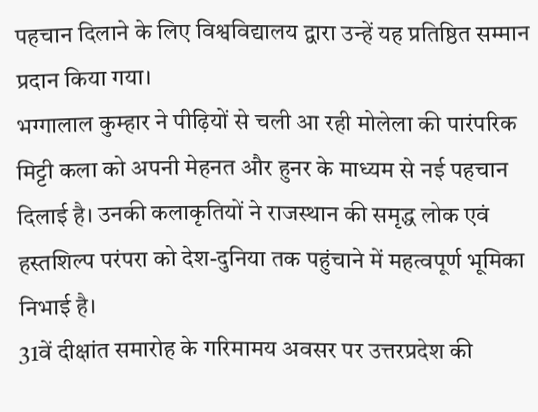पहचान दिलाने के लिए विश्वविद्यालय द्वारा उन्हें यह प्रतिष्ठित सम्मान प्रदान किया गया।
भग्गालाल कुम्हार ने पीढ़ियों से चली आ रही मोलेला की पारंपरिक मिट्टी कला को अपनी मेहनत और हुनर के माध्यम से नई पहचान दिलाई है। उनकी कलाकृतियों ने राजस्थान की समृद्ध लोक एवं हस्तशिल्प परंपरा को देश-दुनिया तक पहुंचाने में महत्वपूर्ण भूमिका निभाई है।
31वें दीक्षांत समारोह के गरिमामय अवसर पर उत्तरप्रदेश की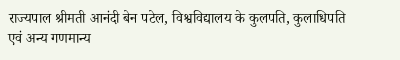राज्यपाल श्रीमती आनंदी बेन पटेल, विश्वविद्यालय के कुलपति, कुलाधिपति एवं अन्य गणमान्य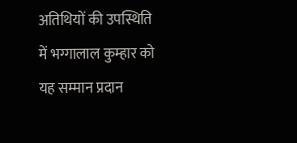अतिथियों की उपस्थिति में भग्गालाल कुम्हार को यह सम्मान प्रदान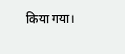किया गया।